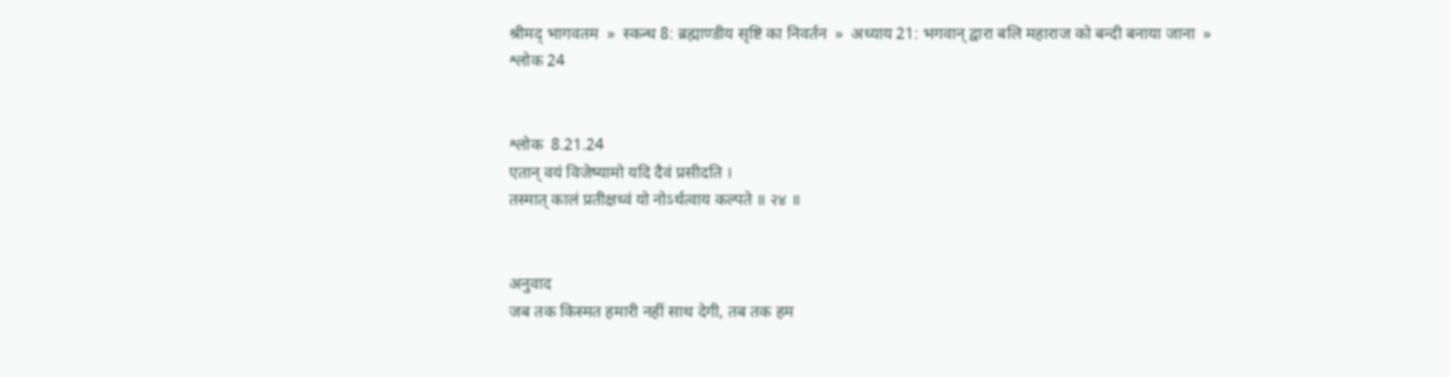श्रीमद् भागवतम  »  स्कन्ध 8: ब्रह्माण्डीय सृष्टि का निवर्तन  »  अध्याय 21: भगवान् द्वारा बलि महाराज को बन्दी बनाया जाना  »  श्लोक 24


श्लोक  8.21.24
एतान् वयं विजेष्यामो यदि दैवं प्रसीदति ।
तस्मात् कालं प्रतीक्षध्वं यो नोऽर्थत्वाय कल्पते ॥ २४ ॥


अनुवाद
जब तक किस्मत हमारी नहीं साथ देगी, तब तक हम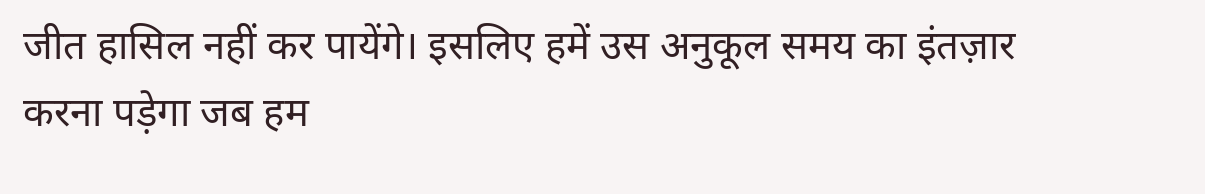जीत हासिल नहीं कर पायेंगे। इसलिए हमें उस अनुकूल समय का इंतज़ार करना पड़ेगा जब हम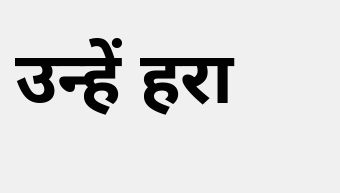उन्हें हरा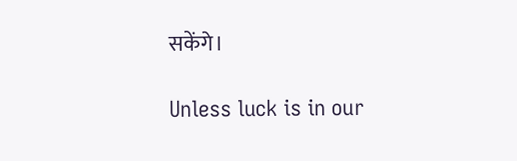सकेंगे।

Unless luck is in our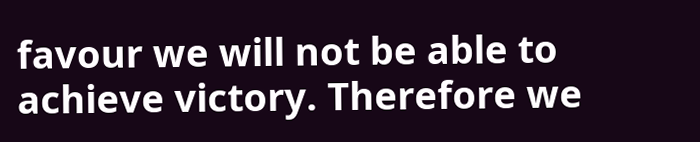favour we will not be able to achieve victory. Therefore we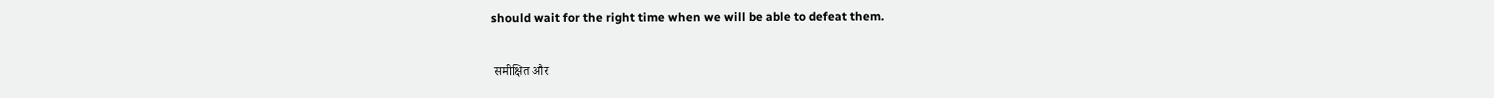should wait for the right time when we will be able to defeat them.

 समीक्षित और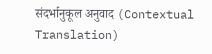संदर्भानुकूल अनुवाद (Contextual Translation)